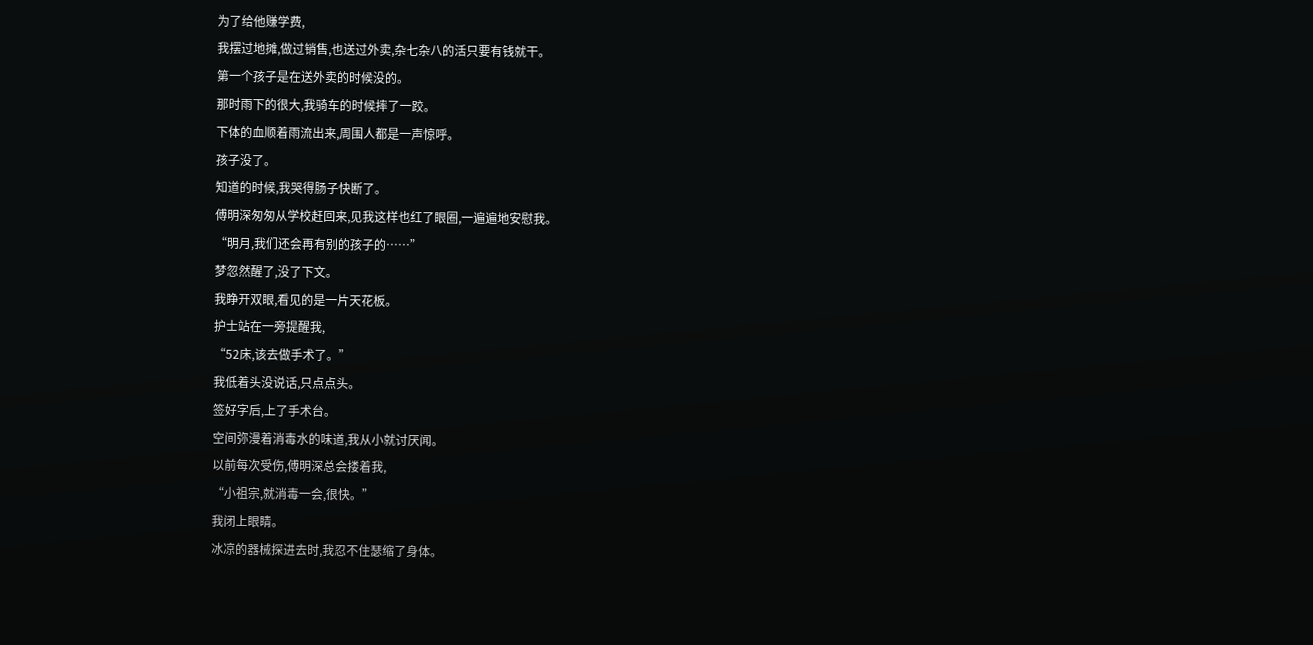为了给他赚学费,
我摆过地摊,做过销售,也送过外卖,杂七杂八的活只要有钱就干。
第一个孩子是在送外卖的时候没的。
那时雨下的很大,我骑车的时候摔了一跤。
下体的血顺着雨流出来,周围人都是一声惊呼。
孩子没了。
知道的时候,我哭得肠子快断了。
傅明深匆匆从学校赶回来,见我这样也红了眼圈,一遍遍地安慰我。
“明月,我们还会再有别的孩子的……”
梦忽然醒了,没了下文。
我睁开双眼,看见的是一片天花板。
护士站在一旁提醒我,
“52床,该去做手术了。”
我低着头没说话,只点点头。
签好字后,上了手术台。
空间弥漫着消毒水的味道,我从小就讨厌闻。
以前每次受伤,傅明深总会搂着我,
“小祖宗,就消毒一会,很快。”
我闭上眼睛。
冰凉的器械探进去时,我忍不住瑟缩了身体。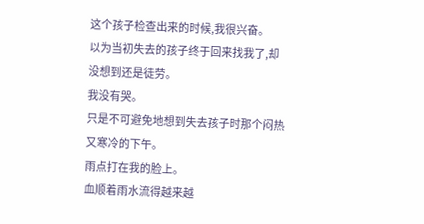这个孩子检查出来的时候,我很兴奋。
以为当初失去的孩子终于回来找我了,却没想到还是徒劳。
我没有哭。
只是不可避免地想到失去孩子时那个闷热又寒冷的下午。
雨点打在我的脸上。
血顺着雨水流得越来越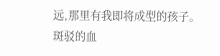远,那里有我即将成型的孩子。
斑驳的血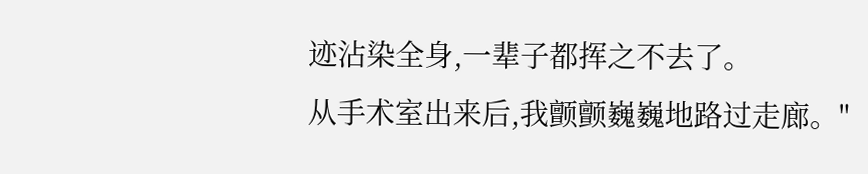迹沾染全身,一辈子都挥之不去了。
从手术室出来后,我颤颤巍巍地路过走廊。"